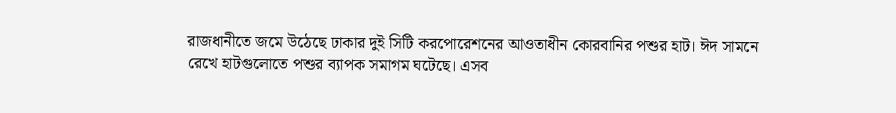রাজধানীতে জমে উঠেছে ঢাকার দুই সিটি করপোরেশনের আওতাধীন কোরবানির পশুর হাট। ঈদ সামনে রেখে হাটগুলোতে পশুর ব্যাপক সমাগম ঘটেছে। এসব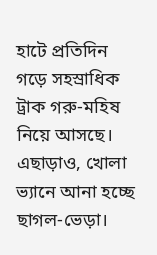হাটে প্রতিদিন গড়ে সহস্রাধিক ট্রাক গরু-মহিষ নিয়ে আসছে। এছাড়াও, খোলা ভ্যানে আনা হচ্ছে ছাগল-ভেড়া।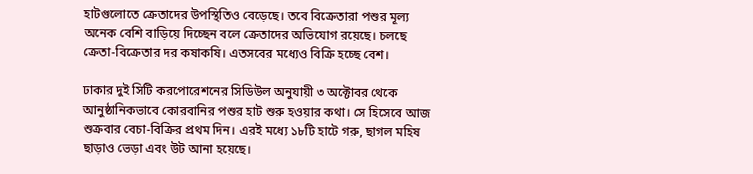হাটগুলোতে ক্রেতাদের উপস্থিতিও বেড়েছে। তবে বিক্রেতারা পশুর মূল্য অনেক বেশি বাড়িয়ে দিচ্ছেন বলে ক্রেতাদের অভিযোগ রয়েছে। চলছে ক্রেতা-বিক্রেতার দর কষাকষি। এতসবের মধ্যেও বিক্রি হচ্ছে বেশ।

ঢাকার দুই সিটি করপোরেশনের সিডিউল অনুযায়ী ৩ অক্টোবর থেকে আনুষ্ঠানিকভাবে কোরবানির পশুর হাট শুরু হওয়ার কথা। সে হিসেবে আজ শুক্রবার বেচা-বিক্রির প্রথম দিন। এরই মধ্যে ১৮টি হাটে গরু, ছাগল মহিষ ছাড়াও ভেড়া এবং উট আনা হয়েছে।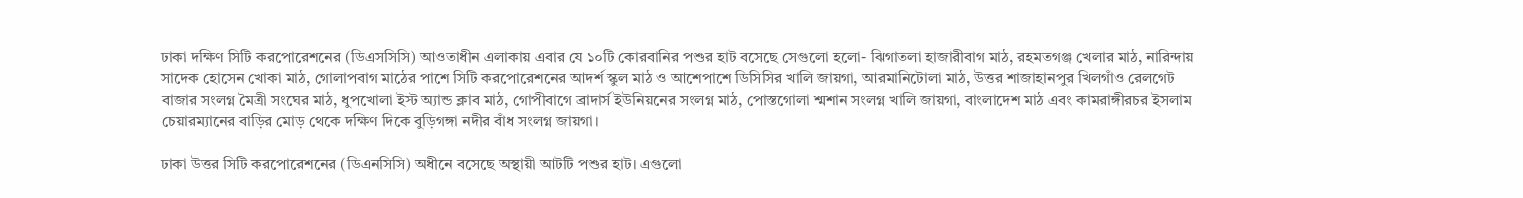ঢাকা দক্ষিণ সিটি করপোরেশনের (ডিএসসিসি) আওতাধীন এলাকায় এবার যে ১০টি কোরবানির পশুর হাট বসেছে সেগুলো হলো- ঝিগাতলা হাজারীবাগ মাঠ, রহমতগঞ্জ খেলার মাঠ, নারিন্দায় সাদেক হোসেন খোকা মাঠ, গোলাপবাগ মাঠের পাশে সিটি করপোরেশনের আদর্শ স্কুল মাঠ ও আশেপাশে ডিসিসির খালি জায়গা, আরমানিটোলা মাঠ, উত্তর শাজাহানপুর খিলগাঁও রেলগেট বাজার সংলগ্ন মৈত্রী সংঘের মাঠ, ধুপখোলা ইস্ট অ্যান্ড ক্লাব মাঠ, গোপীবাগে ব্রাদার্স ইউনিয়নের সংলগ্ন মাঠ, পোস্তগোলা শ্মশান সংলগ্ন খালি জায়গা, বাংলাদেশ মাঠ এবং কামরাঙ্গীরচর ইসলাম চেয়ারম্যানের বাড়ির মোড় থেকে দক্ষিণ দিকে বুড়িগঙ্গা নদীর বাঁধ সংলগ্ন জায়গা।

ঢাকা উত্তর সিটি করপোরেশনের (ডিএনসিসি) অধীনে বসেছে অস্থায়ী আটটি পশুর হাট। এগুলো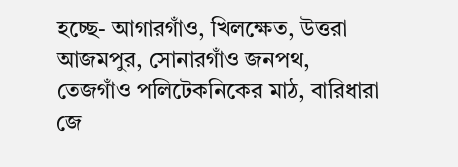হচ্ছে- আগারগাঁও, খিলক্ষেত, উত্তরা আজমপুর, সোনারগাঁও জনপথ, তেজগাঁও পলিটেকনিকের মাঠ, বারিধারা জে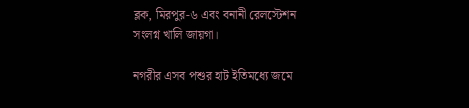ব্লক, মিরপুর-৬ এবং বনানী রেলস্টেশন সংলগ্ন খালি জায়গা।

নগরীর এসব পশুর হাট ইতিমধ্যে জমে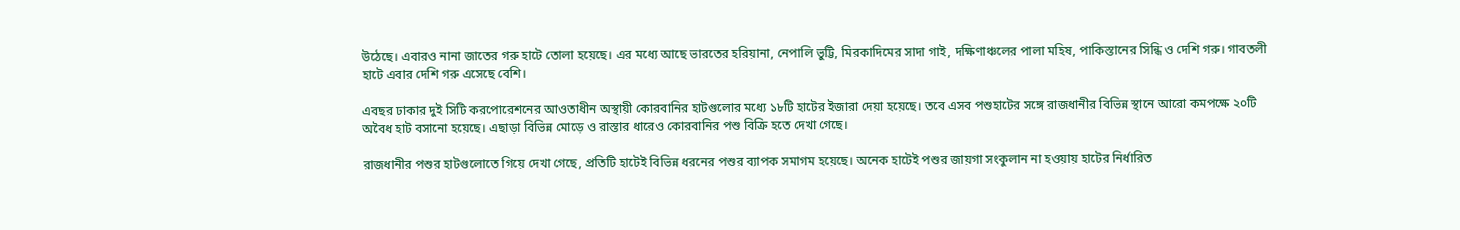উঠেছে। এবারও নানা জাতের গরু হাটে তোলা হয়েছে। এর মধ্যে আছে ভারতের হরিয়ানা, নেপালি ভুট্টি, মিরকাদিমের সাদা গাই, দক্ষিণাঞ্চলের পালা মহিষ, পাকিস্তানের সিন্ধি ও দেশি গরু। গাবতলী হাটে এবার দেশি গরু এসেছে বেশি।

এবছর ঢাকার দুই সিটি করপোরেশনের আওতাধীন অস্থায়ী কোরবানির হাটগুলোর মধ্যে ১৮টি হাটের ইজারা দেয়া হয়েছে। তবে এসব পশুহাটের সঙ্গে রাজধানীর বিভিন্ন স্থানে আরো কমপক্ষে ২০টি অবৈধ হাট বসানো হয়েছে। এছাড়া বিভিন্ন মোড়ে ও রাস্তার ধারেও কোরবানির পশু বিক্রি হতে দেখা গেছে।

রাজধানীর পশুর হাটগুলোতে গিয়ে দেখা গেছে, প্রতিটি হাটেই বিভিন্ন ধরনের পশুর ব্যাপক সমাগম হয়েছে। অনেক হাটেই পশুর জায়গা সংকুলান না হওয়ায় হাটের নির্ধারিত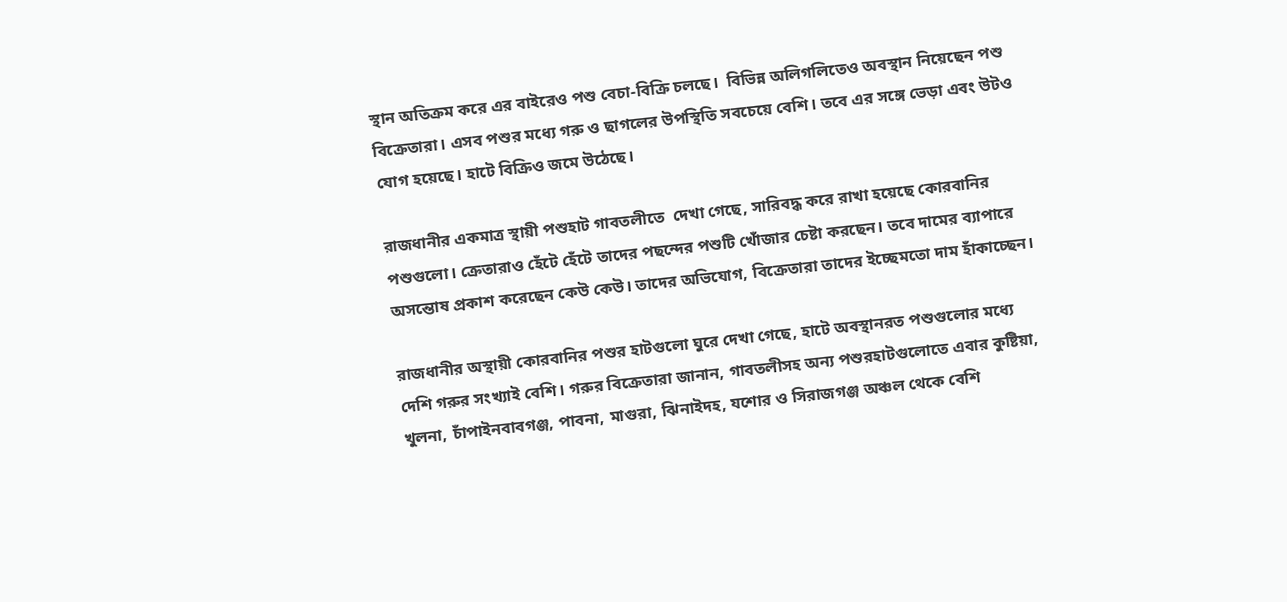স্থান অতিক্রম করে এর বাইরেও পশু বেচা-বিক্রি চলছে।  বিভিন্ন অলিগলিতেও অবস্থান নিয়েছেন পশু বিক্রেতারা। এসব পশুর মধ্যে গরু ও ছাগলের উপস্থিতি সবচেয়ে বেশি। তবে এর সঙ্গে ভেড়া এবং উটও যোগ হয়েছে। হাটে বিক্রিও জমে উঠেছে।

রাজধানীর একমাত্র স্থায়ী পশুহাট গাবতলীতে  দেখা গেছে, সারিবদ্ধ করে রাখা হয়েছে কোরবানির পশুগুলো। ক্রেতারাও হেঁটে হেঁটে তাদের পছন্দের পশুটি খোঁজার চেষ্টা করছেন। তবে দামের ব্যাপারে অসন্তোষ প্রকাশ করেছেন কেউ কেউ। তাদের অভিযোগ, বিক্রেতারা তাদের ইচ্ছেমতো দাম হাঁকাচ্ছেন।

রাজধানীর অস্থায়ী কোরবানির পশুর হাটগুলো ঘুরে দেখা গেছে, হাটে অবস্থানরত পশুগুলোর মধ্যে দেশি গরুর সংখ্যাই বেশি। গরুর বিক্রেতারা জানান, গাবতলীসহ অন্য পশুরহাটগুলোতে এবার কুষ্টিয়া, খুলনা, চাঁপাইনবাবগঞ্জ, পাবনা, মাগুরা, ঝিনাইদহ, যশোর ও সিরাজগঞ্জ অঞ্চল থেকে বেশি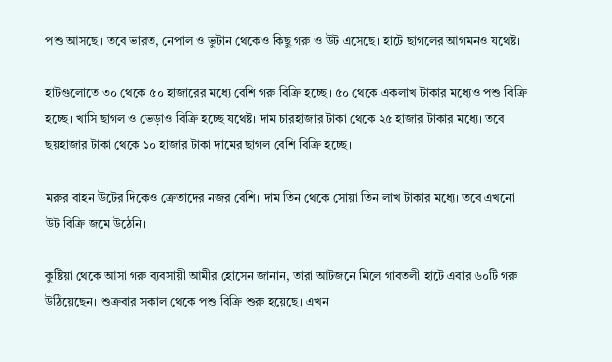পশু আসছে। তবে ভারত, নেপাল ও ভুটান থেকেও কিছু গরু ও উট এসেছে। হাটে ছাগলের আগমনও যথেষ্ট।

হাটগুলোতে ৩০ থেকে ৫০ হাজারের মধ্যে বেশি গরু বিক্রি হচ্ছে। ৫০ থেকে একলাখ টাকার মধ্যেও পশু বিক্রি হচ্ছে। খাসি ছাগল ও ভেড়াও বিক্রি হচ্ছে যথেষ্ট। দাম চারহাজার টাকা থেকে ২৫ হাজার টাকার মধ্যে। তবে ছয়হাজার টাকা থেকে ১০ হাজার টাকা দামের ছাগল বেশি বিক্রি হচ্ছে।

মরুর বাহন উটের দিকেও ক্রেতাদের নজর বেশি। দাম তিন থেকে সোয়া তিন লাখ টাকার মধ্যে। তবে এখনো উট বিক্রি জমে উঠেনি।

কুষ্টিয়া থেকে আসা গরু ব্যবসায়ী আমীর হোসেন জানান, তারা আটজনে মিলে গাবতলী হাটে এবার ৬০টি গরু উঠিয়েছেন। শুক্রবার সকাল থেকে পশু বিক্রি শুরু হয়েছে। এখন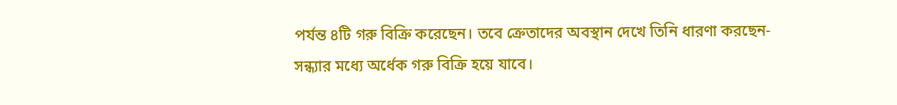পর্যন্ত ৪টি গরু বিক্রি করেছেন। তবে ক্রেতাদের অবস্থান দেখে তিনি ধারণা করছেন- সন্ধ্যার মধ্যে অর্ধেক গরু বিক্রি হয়ে যাবে।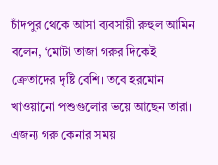চাঁদপুর থেকে আসা ব্যবসায়ী রুহুল আমিন বলেন, ‘মোটা তাজা গরুর দিকেই ক্রেতাদের দৃষ্টি বেশি। তবে হরমোন খাওয়ানো পশুগুলোর ভয়ে আছেন তারা। এজন্য গরু কেনার সময়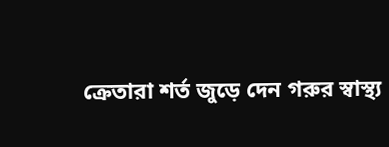ক্রেতারা শর্ত জুড়ে দেন গরুর স্বাস্থ্য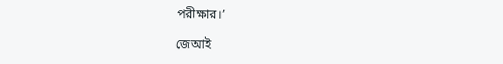পরীক্ষার।’

জেআই